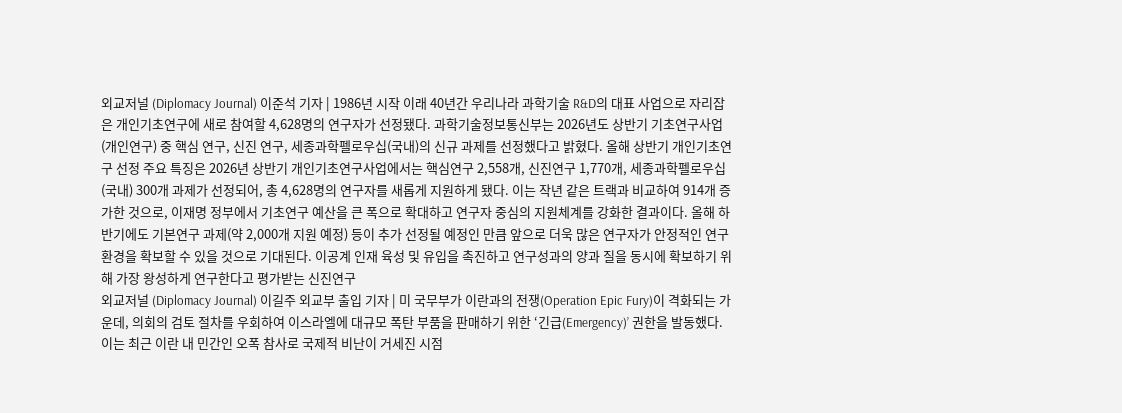외교저널 (Diplomacy Journal) 이준석 기자 | 1986년 시작 이래 40년간 우리나라 과학기술 R&D의 대표 사업으로 자리잡은 개인기초연구에 새로 참여할 4,628명의 연구자가 선정됐다. 과학기술정보통신부는 2026년도 상반기 기초연구사업(개인연구) 중 핵심 연구, 신진 연구, 세종과학펠로우십(국내)의 신규 과제를 선정했다고 밝혔다. 올해 상반기 개인기초연구 선정 주요 특징은 2026년 상반기 개인기초연구사업에서는 핵심연구 2,558개, 신진연구 1,770개, 세종과학펠로우십(국내) 300개 과제가 선정되어, 총 4,628명의 연구자를 새롭게 지원하게 됐다. 이는 작년 같은 트랙과 비교하여 914개 증가한 것으로, 이재명 정부에서 기초연구 예산을 큰 폭으로 확대하고 연구자 중심의 지원체계를 강화한 결과이다. 올해 하반기에도 기본연구 과제(약 2,000개 지원 예정) 등이 추가 선정될 예정인 만큼 앞으로 더욱 많은 연구자가 안정적인 연구 환경을 확보할 수 있을 것으로 기대된다. 이공계 인재 육성 및 유입을 촉진하고 연구성과의 양과 질을 동시에 확보하기 위해 가장 왕성하게 연구한다고 평가받는 신진연구
외교저널 (Diplomacy Journal) 이길주 외교부 출입 기자 | 미 국무부가 이란과의 전쟁(Operation Epic Fury)이 격화되는 가운데, 의회의 검토 절차를 우회하여 이스라엘에 대규모 폭탄 부품을 판매하기 위한 ‘긴급(Emergency)’ 권한을 발동했다. 이는 최근 이란 내 민간인 오폭 참사로 국제적 비난이 거세진 시점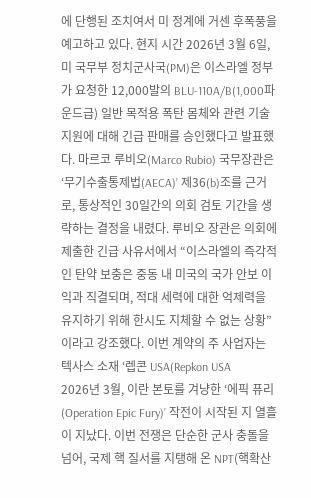에 단행된 조치여서 미 정계에 거센 후폭풍을 예고하고 있다. 현지 시간 2026년 3월 6일, 미 국무부 정치군사국(PM)은 이스라엘 정부가 요청한 12,000발의 BLU-110A/B(1,000파운드급) 일반 목적용 폭탄 몸체와 관련 기술 지원에 대해 긴급 판매를 승인했다고 발표했다. 마르코 루비오(Marco Rubio) 국무장관은 ‘무기수출통제법(AECA)’ 제36(b)조를 근거로, 통상적인 30일간의 의회 검토 기간을 생략하는 결정을 내렸다. 루비오 장관은 의회에 제출한 긴급 사유서에서 “이스라엘의 즉각적인 탄약 보충은 중동 내 미국의 국가 안보 이익과 직결되며, 적대 세력에 대한 억제력을 유지하기 위해 한시도 지체할 수 없는 상황”이라고 강조했다. 이번 계약의 주 사업자는 텍사스 소재 ‘렙콘 USA(Repkon USA
2026년 3월, 이란 본토를 겨냥한 ‘에픽 퓨리(Operation Epic Fury)’ 작전이 시작된 지 열흘이 지났다. 이번 전쟁은 단순한 군사 충돌을 넘어, 국제 핵 질서를 지탱해 온 NPT(핵확산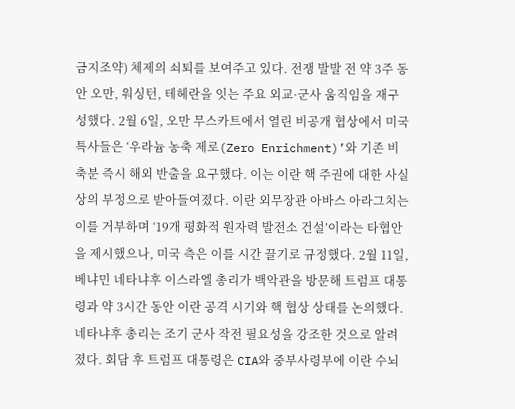금지조약) 체제의 쇠퇴를 보여주고 있다. 전쟁 발발 전 약 3주 동안 오만, 워싱턴, 테헤란을 잇는 주요 외교·군사 움직임을 재구성했다. 2월 6일, 오만 무스카트에서 열린 비공개 협상에서 미국 특사들은 ‘우라늄 농축 제로(Zero Enrichment)’와 기존 비축분 즉시 해외 반출을 요구했다. 이는 이란 핵 주권에 대한 사실상의 부정으로 받아들여졌다. 이란 외무장관 아바스 아라그치는 이를 거부하며 ‘19개 평화적 원자력 발전소 건설’이라는 타협안을 제시했으나, 미국 측은 이를 시간 끌기로 규정했다. 2월 11일, 베냐민 네타냐후 이스라엘 총리가 백악관을 방문해 트럼프 대통령과 약 3시간 동안 이란 공격 시기와 핵 협상 상태를 논의했다. 네타냐후 총리는 조기 군사 작전 필요성을 강조한 것으로 알려졌다. 회담 후 트럼프 대통령은 CIA와 중부사령부에 이란 수뇌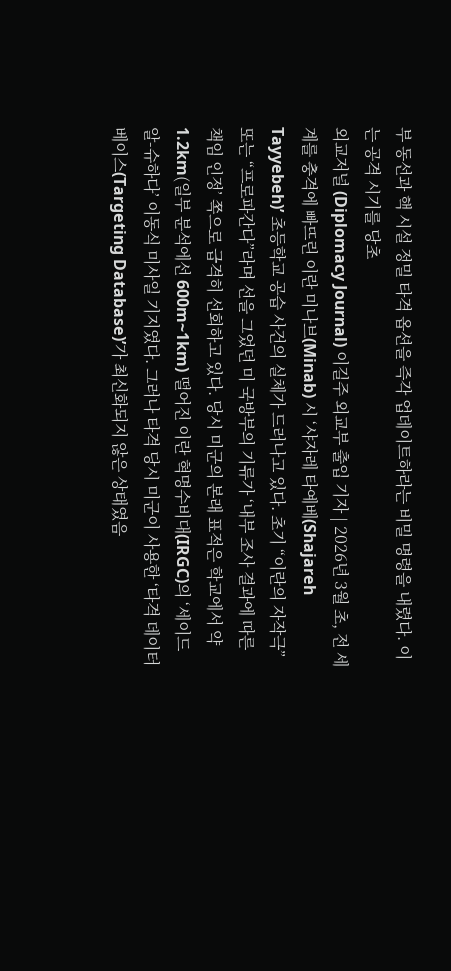부 동선과 핵 시설 정밀 타격 옵션을 즉각 업데이트하라는 비밀 명령을 내렸다. 이는 공격 시기를 당초
외교저널 (Diplomacy Journal) 이길주 외교부 출입 기자 | 2026년 3월 초, 전 세계를 충격에 빠뜨린 이란 미나브(Minab) 시 ‘샤자레 타예베(Shajareh Tayyebeh)’ 초등학교 공습 사건의 실체가 드러나고 있다. 초기 “이란의 자작극” 또는 “프로파간다”라며 선을 그었던 미 국방부의 기류가 ‘내부 조사 결과에 따른 책임 인정’ 쪽으로 급격히 선회하고 있다. 당시 미군의 본래 표적은 학교에서 약 1.2km(일부 분석에선 600m~1km) 떨어진 이란 혁명수비대(IRGC)의 ‘세이드 알-슈하다’ 이동식 미사일 기지였다. 그러나 타격 당시 미군이 사용한 ‘타격 데이터베이스(Targeting Database)’가 최신화되지 않은 상태였음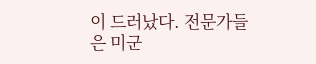이 드러났다. 전문가들은 미군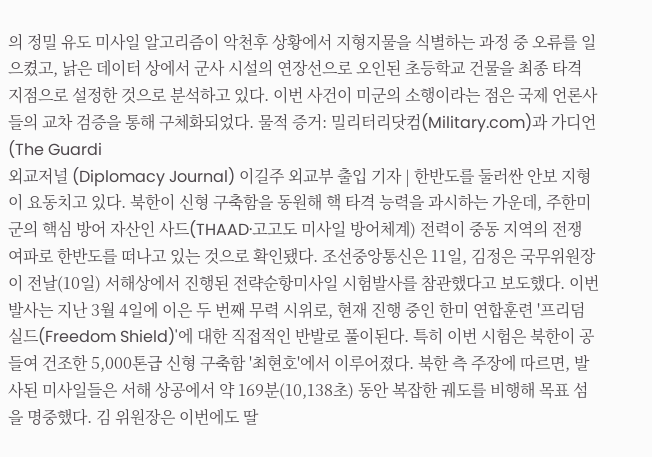의 정밀 유도 미사일 알고리즘이 악천후 상황에서 지형지물을 식별하는 과정 중 오류를 일으켰고, 낡은 데이터 상에서 군사 시설의 연장선으로 오인된 초등학교 건물을 최종 타격 지점으로 설정한 것으로 분석하고 있다. 이번 사건이 미군의 소행이라는 점은 국제 언론사들의 교차 검증을 통해 구체화되었다. 물적 증거: 밀리터리닷컴(Military.com)과 가디언(The Guardi
외교저널 (Diplomacy Journal) 이길주 외교부 출입 기자 | 한반도를 둘러싼 안보 지형이 요동치고 있다. 북한이 신형 구축함을 동원해 핵 타격 능력을 과시하는 가운데, 주한미군의 핵심 방어 자산인 사드(THAAD·고고도 미사일 방어체계) 전력이 중동 지역의 전쟁 여파로 한반도를 떠나고 있는 것으로 확인됐다. 조선중앙통신은 11일, 김정은 국무위원장이 전날(10일) 서해상에서 진행된 전략순항미사일 시험발사를 참관했다고 보도했다. 이번 발사는 지난 3월 4일에 이은 두 번째 무력 시위로, 현재 진행 중인 한미 연합훈련 '프리덤 실드(Freedom Shield)'에 대한 직접적인 반발로 풀이된다. 특히 이번 시험은 북한이 공들여 건조한 5,000톤급 신형 구축함 '최현호'에서 이루어졌다. 북한 측 주장에 따르면, 발사된 미사일들은 서해 상공에서 약 169분(10,138초) 동안 복잡한 궤도를 비행해 목표 섬을 명중했다. 김 위원장은 이번에도 딸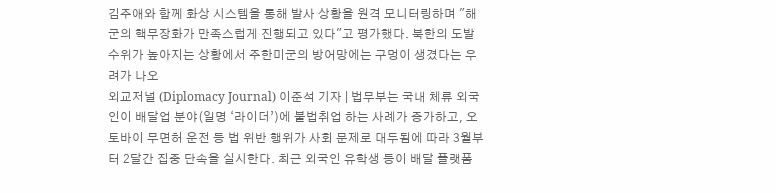김주애와 함께 화상 시스템을 통해 발사 상황을 원격 모니터링하며 "해군의 핵무장화가 만족스럽게 진행되고 있다"고 평가했다. 북한의 도발 수위가 높아지는 상황에서 주한미군의 방어망에는 구멍이 생겼다는 우려가 나오
외교저널 (Diplomacy Journal) 이준석 기자 | 법무부는 국내 체류 외국인이 배달업 분야(일명 ‘라이더’)에 불법취업 하는 사례가 증가하고, 오토바이 무면허 운전 등 법 위반 행위가 사회 문제로 대두됨에 따라 3월부터 2달간 집중 단속을 실시한다. 최근 외국인 유학생 등이 배달 플랫폼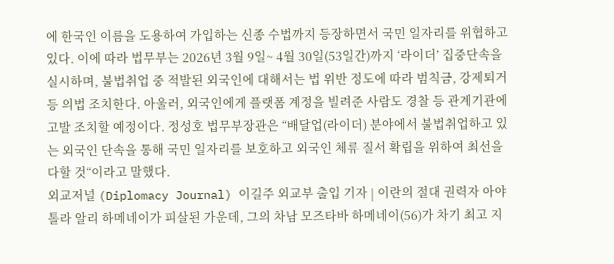에 한국인 이름을 도용하여 가입하는 신종 수법까지 등장하면서 국민 일자리를 위협하고 있다. 이에 따라 법무부는 2026년 3월 9일~ 4월 30일(53일간)까지 ‘라이더’ 집중단속을 실시하며, 불법취업 중 적발된 외국인에 대해서는 법 위반 정도에 따라 범칙금, 강제퇴거 등 의법 조치한다. 아울러, 외국인에게 플랫폼 계정을 빌려준 사람도 경찰 등 관계기관에 고발 조치할 예정이다. 정성호 법무부장관은 “배달업(라이더) 분야에서 불법취업하고 있는 외국인 단속을 통해 국민 일자리를 보호하고 외국인 체류 질서 확립을 위하여 최선을 다할 것“이라고 말했다.
외교저널 (Diplomacy Journal) 이길주 외교부 출입 기자 | 이란의 절대 권력자 아야톨라 알리 하메네이가 피살된 가운데, 그의 차남 모즈타바 하메네이(56)가 차기 최고 지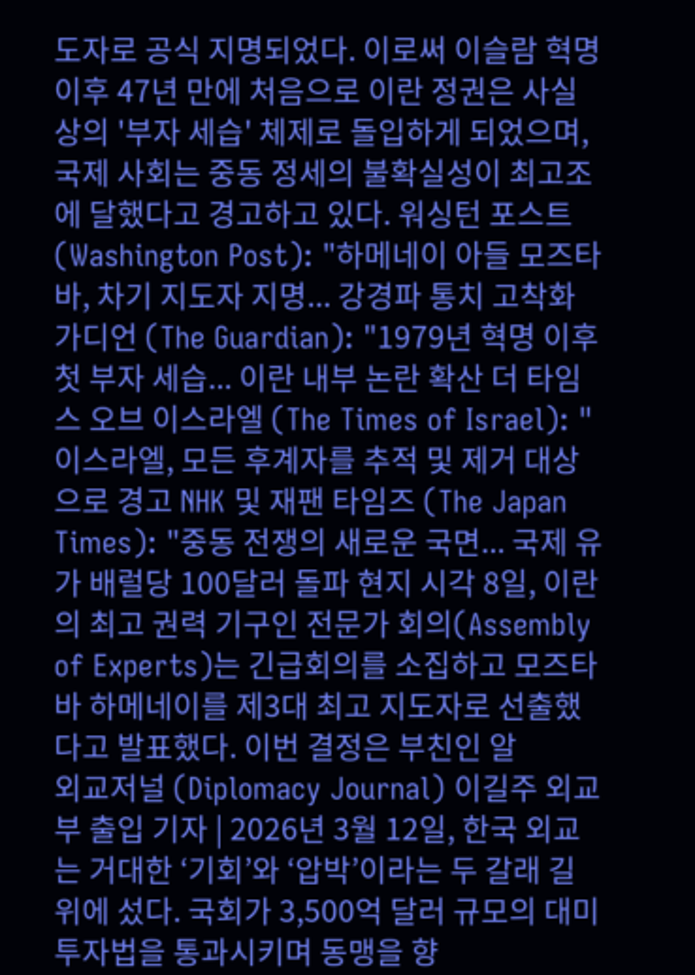도자로 공식 지명되었다. 이로써 이슬람 혁명 이후 47년 만에 처음으로 이란 정권은 사실상의 '부자 세습' 체제로 돌입하게 되었으며, 국제 사회는 중동 정세의 불확실성이 최고조에 달했다고 경고하고 있다. 워싱턴 포스트 (Washington Post): "하메네이 아들 모즈타바, 차기 지도자 지명... 강경파 통치 고착화 가디언 (The Guardian): "1979년 혁명 이후 첫 부자 세습... 이란 내부 논란 확산 더 타임스 오브 이스라엘 (The Times of Israel): "이스라엘, 모든 후계자를 추적 및 제거 대상으로 경고 NHK 및 재팬 타임즈 (The Japan Times): "중동 전쟁의 새로운 국면... 국제 유가 배럴당 100달러 돌파 현지 시각 8일, 이란의 최고 권력 기구인 전문가 회의(Assembly of Experts)는 긴급회의를 소집하고 모즈타바 하메네이를 제3대 최고 지도자로 선출했다고 발표했다. 이번 결정은 부친인 알
외교저널 (Diplomacy Journal) 이길주 외교부 출입 기자 | 2026년 3월 12일, 한국 외교는 거대한 ‘기회’와 ‘압박’이라는 두 갈래 길 위에 섰다. 국회가 3,500억 달러 규모의 대미 투자법을 통과시키며 동맹을 향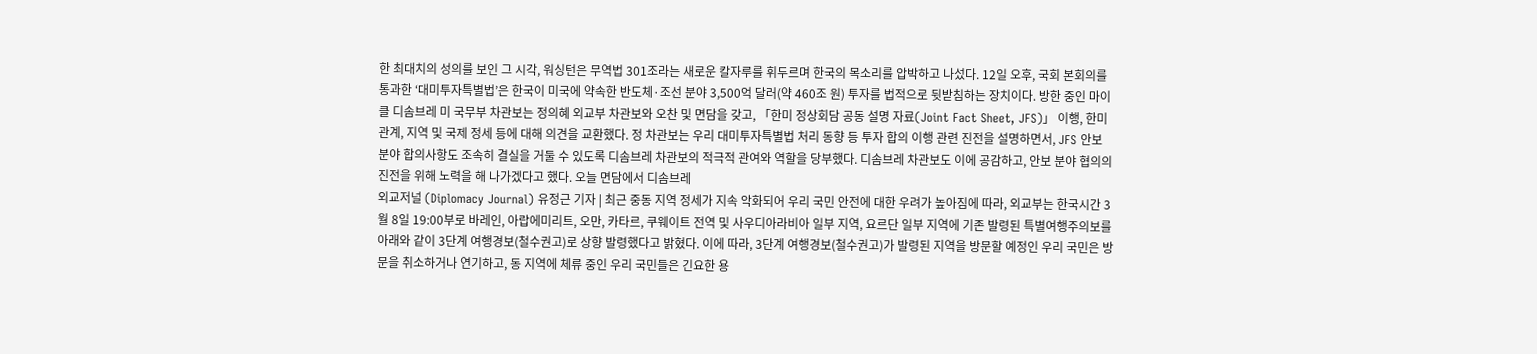한 최대치의 성의를 보인 그 시각, 워싱턴은 무역법 301조라는 새로운 칼자루를 휘두르며 한국의 목소리를 압박하고 나섰다. 12일 오후, 국회 본회의를 통과한 ‘대미투자특별법’은 한국이 미국에 약속한 반도체·조선 분야 3,500억 달러(약 460조 원) 투자를 법적으로 뒷받침하는 장치이다. 방한 중인 마이클 디솜브레 미 국무부 차관보는 정의혜 외교부 차관보와 오찬 및 면담을 갖고, 「한미 정상회담 공동 설명 자료(Joint Fact Sheet, JFS)」 이행, 한미관계, 지역 및 국제 정세 등에 대해 의견을 교환했다. 정 차관보는 우리 대미투자특별법 처리 동향 등 투자 합의 이행 관련 진전을 설명하면서, JFS 안보 분야 합의사항도 조속히 결실을 거둘 수 있도록 디솜브레 차관보의 적극적 관여와 역할을 당부했다. 디솜브레 차관보도 이에 공감하고, 안보 분야 협의의 진전을 위해 노력을 해 나가겠다고 했다. 오늘 면담에서 디솜브레
외교저널 (Diplomacy Journal) 유정근 기자 | 최근 중동 지역 정세가 지속 악화되어 우리 국민 안전에 대한 우려가 높아짐에 따라, 외교부는 한국시간 3월 8일 19:00부로 바레인, 아랍에미리트, 오만, 카타르, 쿠웨이트 전역 및 사우디아라비아 일부 지역, 요르단 일부 지역에 기존 발령된 특별여행주의보를 아래와 같이 3단계 여행경보(철수권고)로 상향 발령했다고 밝혔다. 이에 따라, 3단계 여행경보(철수권고)가 발령된 지역을 방문할 예정인 우리 국민은 방문을 취소하거나 연기하고, 동 지역에 체류 중인 우리 국민들은 긴요한 용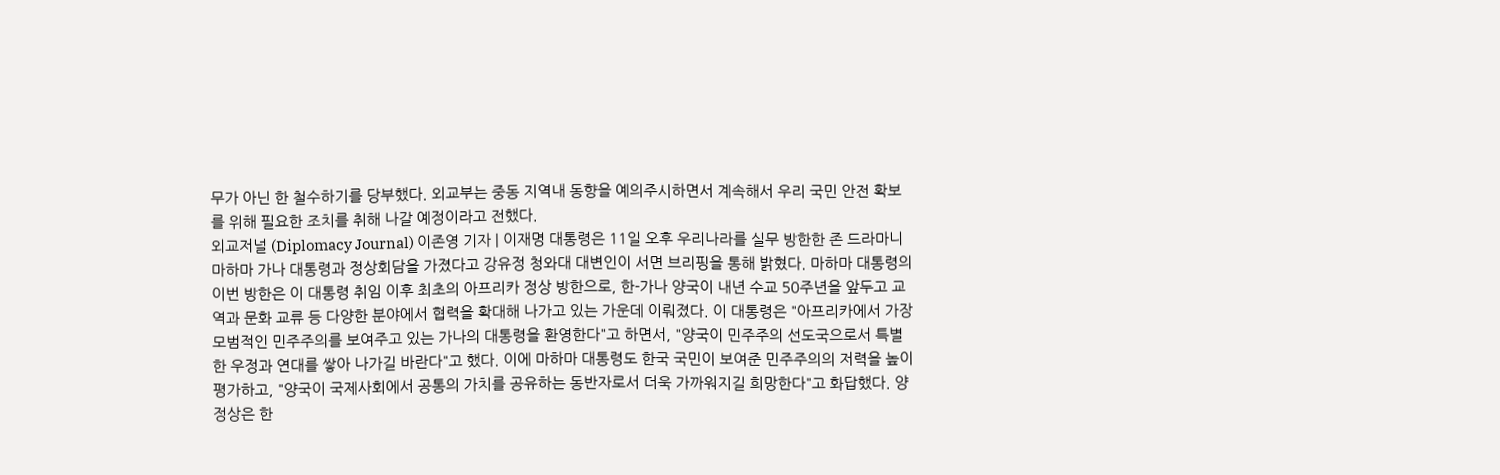무가 아닌 한 철수하기를 당부했다. 외교부는 중동 지역내 동향을 예의주시하면서 계속해서 우리 국민 안전 확보를 위해 필요한 조치를 취해 나갈 예정이라고 전했다.
외교저널 (Diplomacy Journal) 이존영 기자 | 이재명 대통령은 11일 오후 우리나라를 실무 방한한 존 드라마니 마하마 가나 대통령과 정상회담을 가졌다고 강유정 청와대 대변인이 서면 브리핑을 통해 밝혔다. 마하마 대통령의 이번 방한은 이 대통령 취임 이후 최초의 아프리카 정상 방한으로, 한-가나 양국이 내년 수교 50주년을 앞두고 교역과 문화 교류 등 다양한 분야에서 협력을 확대해 나가고 있는 가운데 이뤄졌다. 이 대통령은 "아프리카에서 가장 모범적인 민주주의를 보여주고 있는 가나의 대통령을 환영한다"고 하면서, "양국이 민주주의 선도국으로서 특별한 우정과 연대를 쌓아 나가길 바란다"고 했다. 이에 마하마 대통령도 한국 국민이 보여준 민주주의의 저력을 높이 평가하고, "양국이 국제사회에서 공통의 가치를 공유하는 동반자로서 더욱 가까워지길 희망한다"고 화답했다. 양 정상은 한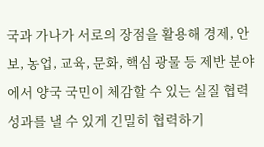국과 가나가 서로의 장점을 활용해 경제, 안보, 농업, 교육, 문화, 핵심 광물 등 제반 분야에서 양국 국민이 체감할 수 있는 실질 협력 성과를 낼 수 있게 긴밀히 협력하기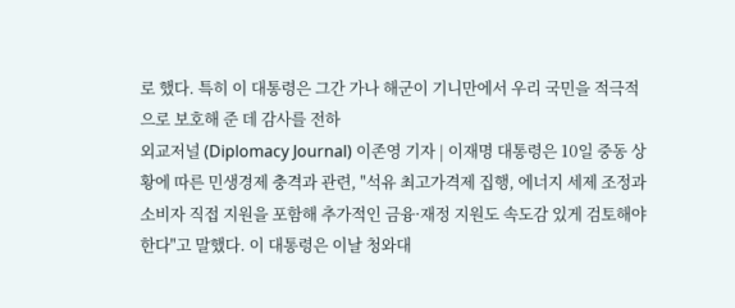로 했다. 특히 이 대통령은 그간 가나 해군이 기니만에서 우리 국민을 적극적으로 보호해 준 데 감사를 전하
외교저널 (Diplomacy Journal) 이존영 기자 | 이재명 대통령은 10일 중동 상황에 따른 민생경제 충격과 관련, "석유 최고가격제 집행, 에너지 세제 조정과 소비자 직접 지원을 포함해 추가적인 금융·재정 지원도 속도감 있게 검토해야 한다"고 말했다. 이 대통령은 이날 청와대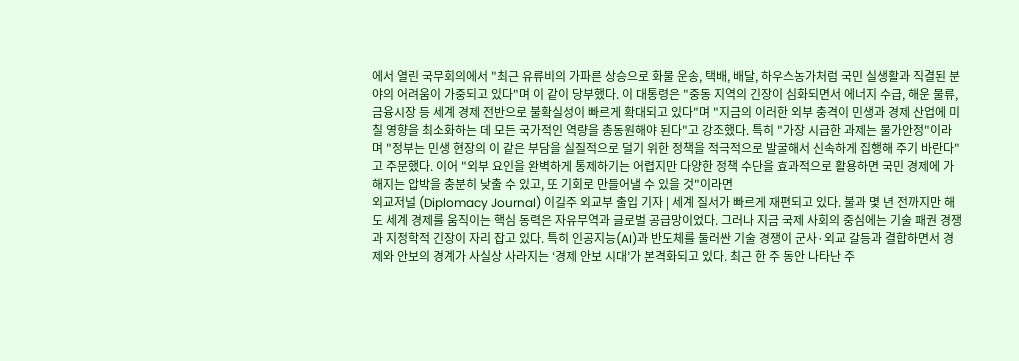에서 열린 국무회의에서 "최근 유류비의 가파른 상승으로 화물 운송, 택배, 배달, 하우스농가처럼 국민 실생활과 직결된 분야의 어려움이 가중되고 있다"며 이 같이 당부했다. 이 대통령은 "중동 지역의 긴장이 심화되면서 에너지 수급, 해운 물류, 금융시장 등 세계 경제 전반으로 불확실성이 빠르게 확대되고 있다"며 "지금의 이러한 외부 충격이 민생과 경제 산업에 미칠 영향을 최소화하는 데 모든 국가적인 역량을 총동원해야 된다"고 강조했다. 특히 "가장 시급한 과제는 물가안정"이라며 "정부는 민생 현장의 이 같은 부담을 실질적으로 덜기 위한 정책을 적극적으로 발굴해서 신속하게 집행해 주기 바란다"고 주문했다. 이어 "외부 요인을 완벽하게 통제하기는 어렵지만 다양한 정책 수단을 효과적으로 활용하면 국민 경제에 가해지는 압박을 충분히 낮출 수 있고, 또 기회로 만들어낼 수 있을 것"이라면
외교저널 (Diplomacy Journal) 이길주 외교부 출입 기자 | 세계 질서가 빠르게 재편되고 있다. 불과 몇 년 전까지만 해도 세계 경제를 움직이는 핵심 동력은 자유무역과 글로벌 공급망이었다. 그러나 지금 국제 사회의 중심에는 기술 패권 경쟁과 지정학적 긴장이 자리 잡고 있다. 특히 인공지능(AI)과 반도체를 둘러싼 기술 경쟁이 군사·외교 갈등과 결합하면서 경제와 안보의 경계가 사실상 사라지는 ‘경제 안보 시대’가 본격화되고 있다. 최근 한 주 동안 나타난 주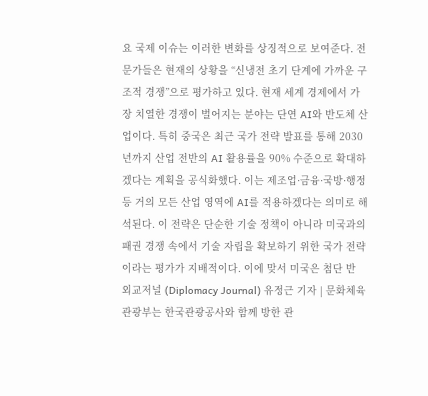요 국제 이슈는 이러한 변화를 상징적으로 보여준다. 전문가들은 현재의 상황을 “신냉전 초기 단계에 가까운 구조적 경쟁”으로 평가하고 있다. 현재 세계 경제에서 가장 치열한 경쟁이 벌어지는 분야는 단연 AI와 반도체 산업이다. 특히 중국은 최근 국가 전략 발표를 통해 2030년까지 산업 전반의 AI 활용률을 90% 수준으로 확대하겠다는 계획을 공식화했다. 이는 제조업·금융·국방·행정 등 거의 모든 산업 영역에 AI를 적용하겠다는 의미로 해석된다. 이 전략은 단순한 기술 정책이 아니라 미국과의 패권 경쟁 속에서 기술 자립을 확보하기 위한 국가 전략이라는 평가가 지배적이다. 이에 맞서 미국은 첨단 반
외교저널 (Diplomacy Journal) 유정근 기자 | 문화체육관광부는 한국관광공사와 함께 방한 관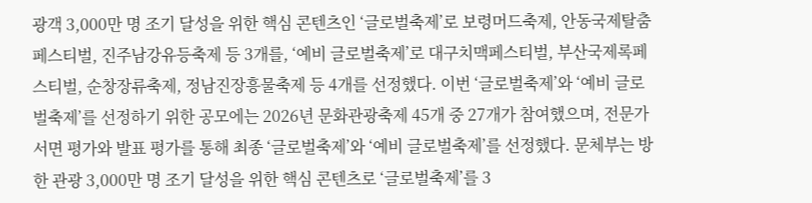광객 3,000만 명 조기 달성을 위한 핵심 콘텐츠인 ‘글로벌축제’로 보령머드축제, 안동국제탈춤페스티벌, 진주남강유등축제 등 3개를, ‘예비 글로벌축제’로 대구치맥페스티벌, 부산국제록페스티벌, 순창장류축제, 정남진장흥물축제 등 4개를 선정했다. 이번 ‘글로벌축제’와 ‘예비 글로벌축제’를 선정하기 위한 공모에는 2026년 문화관광축제 45개 중 27개가 참여했으며, 전문가 서면 평가와 발표 평가를 통해 최종 ‘글로벌축제’와 ‘예비 글로벌축제’를 선정했다. 문체부는 방한 관광 3,000만 명 조기 달성을 위한 핵심 콘텐츠로 ‘글로벌축제’를 3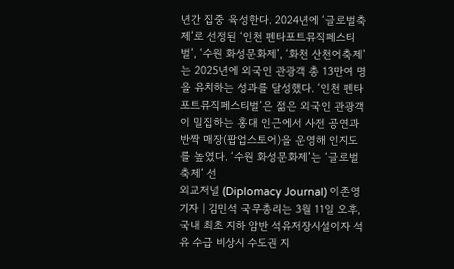년간 집중 육성한다. 2024년에 ‘글로벌축제’로 선정된 ‘인천 펜타포트뮤직페스티벌’, ‘수원 화성문화제’, ‘화천 산천어축제’는 2025년에 외국인 관광객 총 13만여 명을 유치하는 성과를 달성했다. ‘인천 펜타포트뮤직페스티벌’은 젊은 외국인 관광객이 밀집하는 홍대 인근에서 사전 공연과 반짝 매장(팝업스토어)을 운영해 인지도를 높였다. ‘수원 화성문화제’는 ‘글로벌축제’ 선
외교저널 (Diplomacy Journal) 이존영 기자 | 김민석 국무총리는 3월 11일 오후, 국내 최초 지하 암반 석유저장시설이자 석유 수급 비상시 수도권 지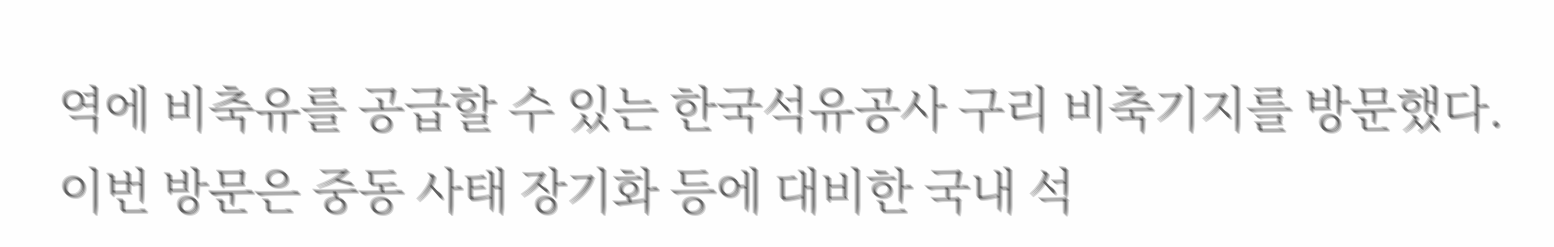역에 비축유를 공급할 수 있는 한국석유공사 구리 비축기지를 방문했다. 이번 방문은 중동 사태 장기화 등에 대비한 국내 석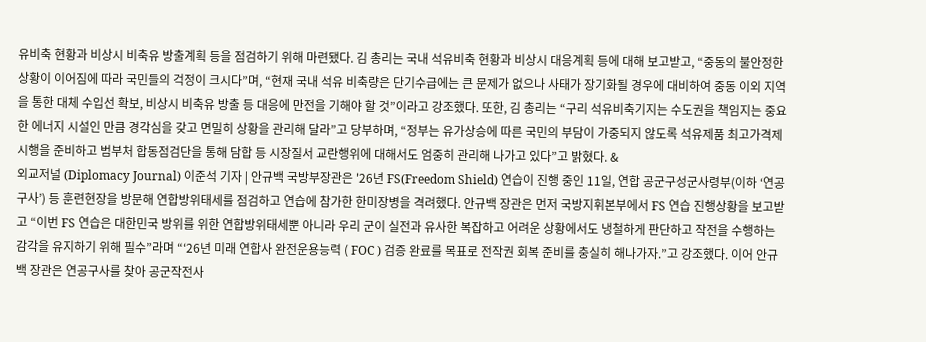유비축 현황과 비상시 비축유 방출계획 등을 점검하기 위해 마련됐다. 김 총리는 국내 석유비축 현황과 비상시 대응계획 등에 대해 보고받고, “중동의 불안정한 상황이 이어짐에 따라 국민들의 걱정이 크시다”며, “현재 국내 석유 비축량은 단기수급에는 큰 문제가 없으나 사태가 장기화될 경우에 대비하여 중동 이외 지역을 통한 대체 수입선 확보, 비상시 비축유 방출 등 대응에 만전을 기해야 할 것”이라고 강조했다. 또한, 김 총리는 “구리 석유비축기지는 수도권을 책임지는 중요한 에너지 시설인 만큼 경각심을 갖고 면밀히 상황을 관리해 달라”고 당부하며, “정부는 유가상승에 따른 국민의 부담이 가중되지 않도록 석유제품 최고가격제 시행을 준비하고 범부처 합동점검단을 통해 담합 등 시장질서 교란행위에 대해서도 엄중히 관리해 나가고 있다”고 밝혔다. &
외교저널 (Diplomacy Journal) 이준석 기자 | 안규백 국방부장관은 '26년 FS(Freedom Shield) 연습이 진행 중인 11일, 연합 공군구성군사령부(이하 ‘연공구사’) 등 훈련현장을 방문해 연합방위태세를 점검하고 연습에 참가한 한미장병을 격려했다. 안규백 장관은 먼저 국방지휘본부에서 FS 연습 진행상황을 보고받고 “이번 FS 연습은 대한민국 방위를 위한 연합방위태세뿐 아니라 우리 군이 실전과 유사한 복잡하고 어려운 상황에서도 냉철하게 판단하고 작전을 수행하는 감각을 유지하기 위해 필수”라며 “‘26년 미래 연합사 완전운용능력 ( FOC ) 검증 완료를 목표로 전작권 회복 준비를 충실히 해나가자.”고 강조했다. 이어 안규백 장관은 연공구사를 찾아 공군작전사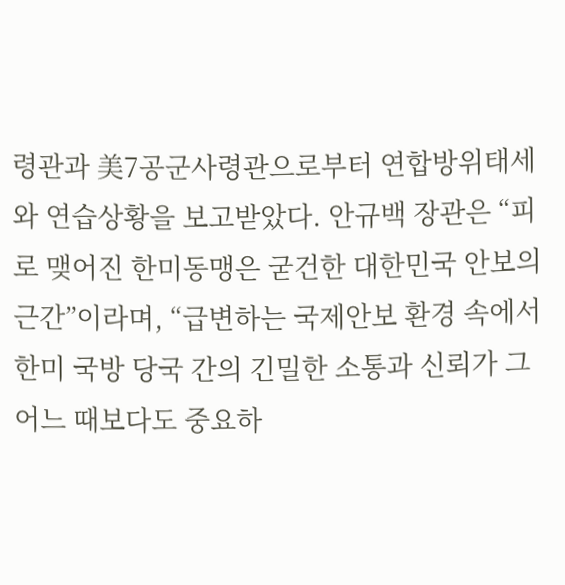령관과 美7공군사령관으로부터 연합방위태세와 연습상황을 보고받았다. 안규백 장관은 “피로 맺어진 한미동맹은 굳건한 대한민국 안보의 근간”이라며, “급변하는 국제안보 환경 속에서 한미 국방 당국 간의 긴밀한 소통과 신뢰가 그 어느 때보다도 중요하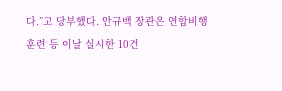다.”고 당부했다. 안규백 장관은 연합비행훈련 등 이날 실시한 10건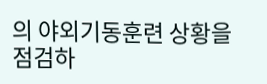의 야외기동훈련 상황을 점검하